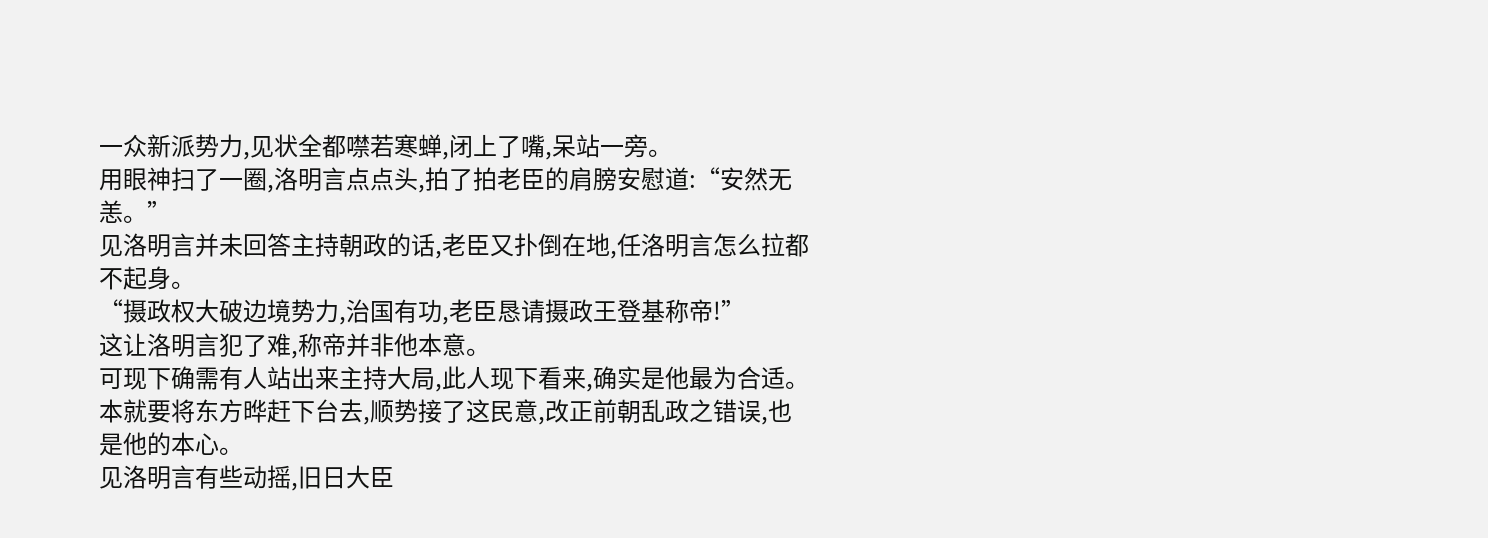一众新派势力,见状全都噤若寒蝉,闭上了嘴,呆站一旁。
用眼神扫了一圈,洛明言点点头,拍了拍老臣的肩膀安慰道:“安然无恙。”
见洛明言并未回答主持朝政的话,老臣又扑倒在地,任洛明言怎么拉都不起身。
“摄政权大破边境势力,治国有功,老臣恳请摄政王登基称帝!”
这让洛明言犯了难,称帝并非他本意。
可现下确需有人站出来主持大局,此人现下看来,确实是他最为合适。
本就要将东方晔赶下台去,顺势接了这民意,改正前朝乱政之错误,也是他的本心。
见洛明言有些动摇,旧日大臣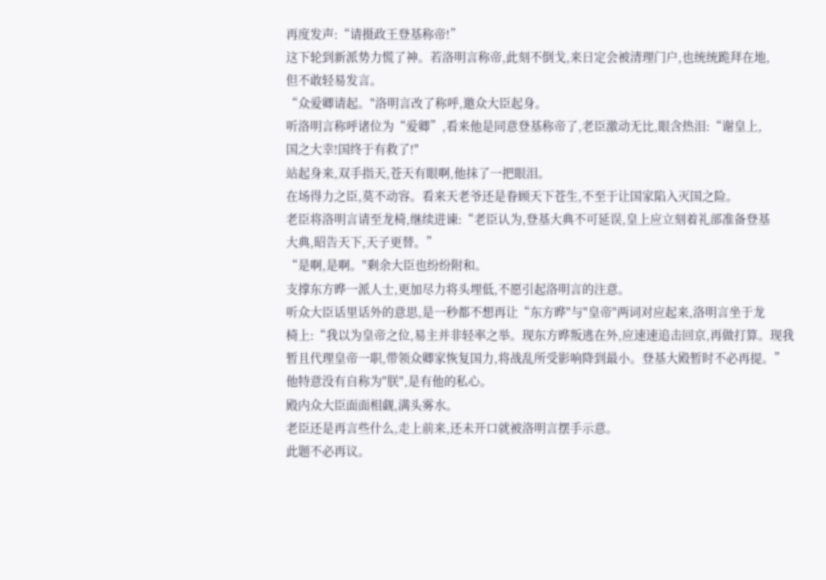再度发声:“请摄政王登基称帝!”
这下轮到新派势力慌了神。若洛明言称帝,此刻不倒戈,来日定会被清理门户,也统统跪拜在地,
但不敢轻易发言。
“众爱卿请起。"洛明言改了称呼,邀众大臣起身。
听洛明言称呼诸位为“爱卿”,看来他是同意登基称帝了,老臣激动无比,眼含热泪:“谢皇上,
国之大幸!国终于有救了!"
站起身来,双手指天,苍天有眼啊,他抹了一把眼泪。
在场得力之臣,莫不动容。看来天老爷还是眷顾天下苍生,不至于让国家陷入灭国之险。
老臣将洛明言请至龙椅,继续进谏:“老臣认为,登基大典不可延误,皇上应立刻着礼部准备登基
大典,昭告天下,天子更替。”
“是啊,是啊。"剩余大臣也纷纷附和。
支撑东方晔一派人士,更加尽力将头埋低,不愿引起洛明言的注意。
听众大臣话里话外的意思,是一秒都不想再让“东方晔"与"皇帝"两词对应起来,洛明言坐于龙
椅上:“我以为皇帝之位,易主并非轻率之举。现东方晔叛逃在外,应速速追击回京,再做打算。现我
暂且代理皇帝一职,带领众卿家恢复国力,将战乱所受影响降到最小。登基大殿暂时不必再提。”
他特意没有自称为"朕",是有他的私心。
殿内众大臣面面相觑,满头雾水。
老臣还是再言些什么,走上前来,还未开口就被洛明言摆手示意。
此题不必再议。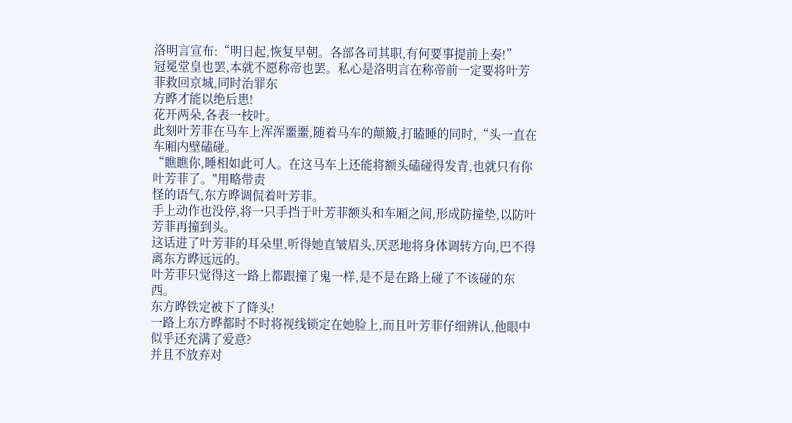洛明言宣布:“明日起,恢复早朝。各部各司其职,有何要事提前上奏!”
冠冕堂皇也罢,本就不愿称帝也罢。私心是洛明言在称帝前一定要将叶芳菲救回京城,同时治罪东
方晔才能以绝后患!
花开两朵,各表一枝叶。
此刻叶芳菲在马车上浑浑噩噩,随着马车的颠簸,打瞌睡的同时,“头一直在车厢内壁磕碰。
“瞧瞧你,睡相如此可人。在这马车上还能将额头磕碰得发青,也就只有你叶芳菲了。"用略带责
怪的语气,东方晔调侃着叶芳菲。
手上动作也没停,将一只手挡于叶芳菲额头和车厢之间,形成防撞垫,以防叶芳菲再撞到头。
这话进了叶芳菲的耳朵里,听得她直皱眉头,厌恶地将身体调转方向,巴不得离东方晔远远的。
叶芳菲只觉得这一路上都跟撞了鬼一样,是不是在路上碰了不该碰的东西。
东方晔铁定被下了降头!
一路上东方晔都时不时将视线锁定在她脸上,而且叶芳菲仔细辨认,他眼中似乎还充满了爱意?
并且不放弃对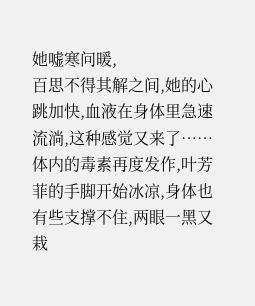她嘘寒问暖,
百思不得其解之间,她的心跳加快,血液在身体里急速流淌,这种感觉又来了……
体内的毒素再度发作,叶芳菲的手脚开始冰凉,身体也有些支撑不住,两眼一黑又栽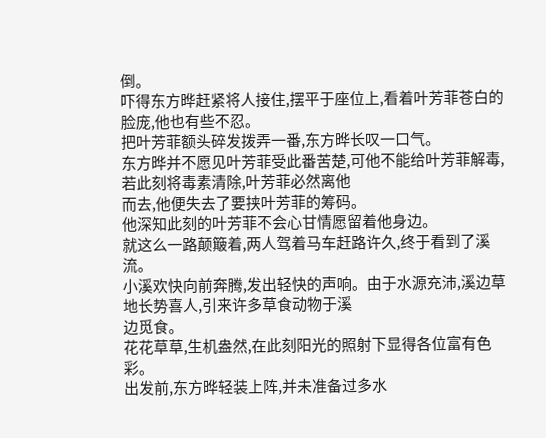倒。
吓得东方晔赶紧将人接住,摆平于座位上,看着叶芳菲苍白的脸庞,他也有些不忍。
把叶芳菲额头碎发拨弄一番,东方晔长叹一口气。
东方晔并不愿见叶芳菲受此番苦楚,可他不能给叶芳菲解毒,若此刻将毒素清除,叶芳菲必然离他
而去,他便失去了要挟叶芳菲的筹码。
他深知此刻的叶芳菲不会心甘情愿留着他身边。
就这么一路颠簸着,两人驾着马车赶路许久,终于看到了溪流。
小溪欢快向前奔腾,发出轻快的声响。由于水源充沛,溪边草地长势喜人,引来许多草食动物于溪
边觅食。
花花草草,生机盎然,在此刻阳光的照射下显得各位富有色彩。
出发前,东方晔轻装上阵,并未准备过多水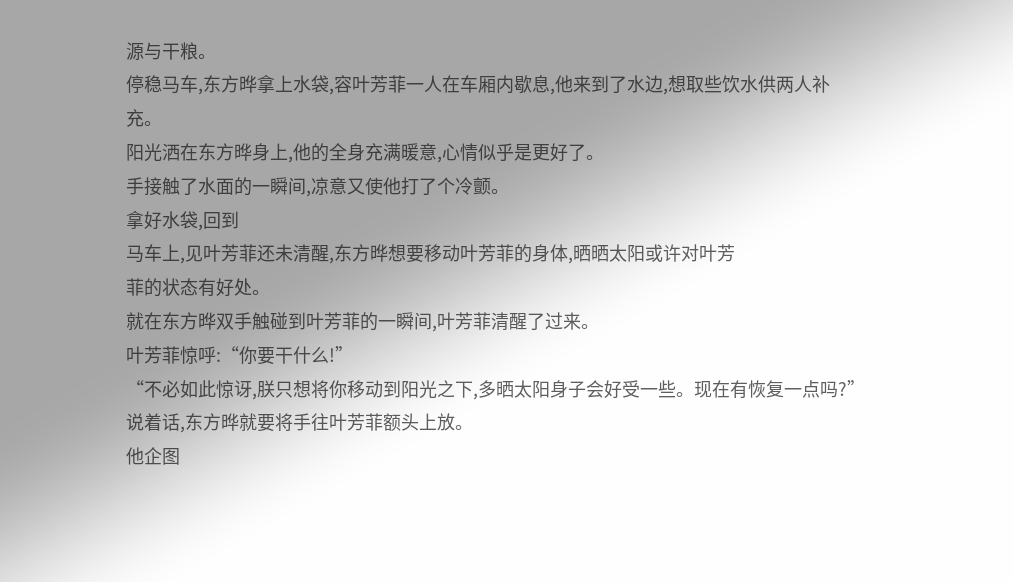源与干粮。
停稳马车,东方晔拿上水袋,容叶芳菲一人在车厢内歇息,他来到了水边,想取些饮水供两人补
充。
阳光洒在东方晔身上,他的全身充满暖意,心情似乎是更好了。
手接触了水面的一瞬间,凉意又使他打了个冷颤。
拿好水袋,回到
马车上,见叶芳菲还未清醒,东方晔想要移动叶芳菲的身体,晒晒太阳或许对叶芳
菲的状态有好处。
就在东方晔双手触碰到叶芳菲的一瞬间,叶芳菲清醒了过来。
叶芳菲惊呼:“你要干什么!”
“不必如此惊讶,朕只想将你移动到阳光之下,多晒太阳身子会好受一些。现在有恢复一点吗?”
说着话,东方晔就要将手往叶芳菲额头上放。
他企图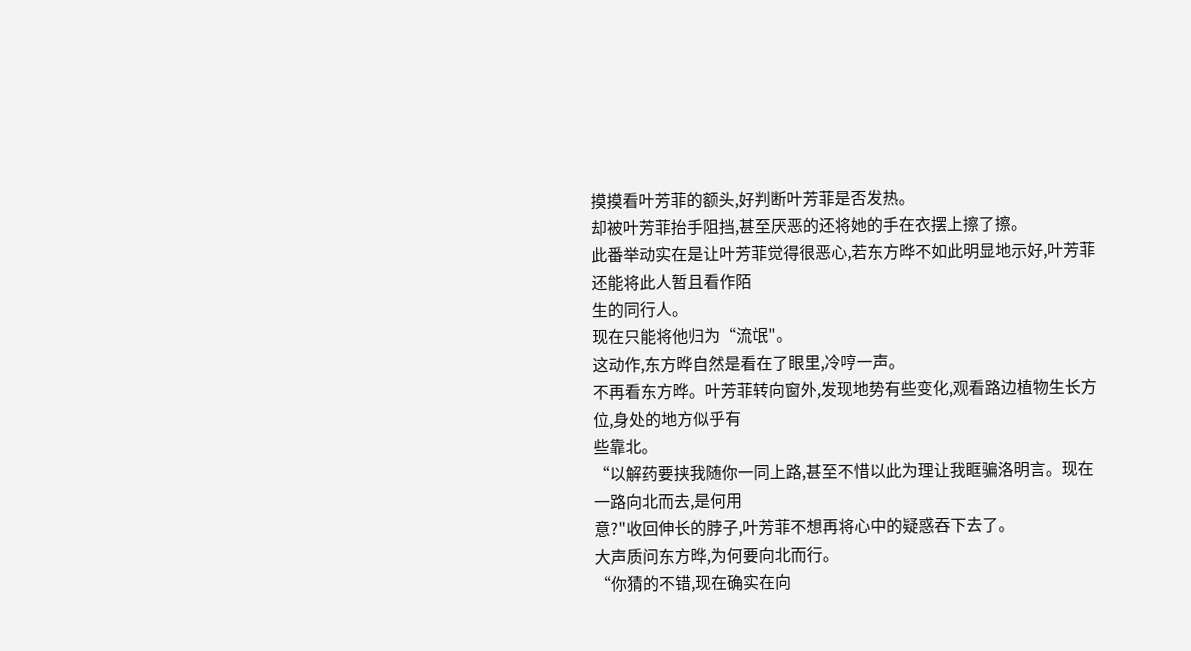摸摸看叶芳菲的额头,好判断叶芳菲是否发热。
却被叶芳菲抬手阻挡,甚至厌恶的还将她的手在衣摆上擦了擦。
此番举动实在是让叶芳菲觉得很恶心,若东方晔不如此明显地示好,叶芳菲还能将此人暂且看作陌
生的同行人。
现在只能将他归为“流氓"。
这动作,东方晔自然是看在了眼里,冷哼一声。
不再看东方晔。叶芳菲转向窗外,发现地势有些变化,观看路边植物生长方位,身处的地方似乎有
些靠北。
“以解药要挟我随你一同上路,甚至不惜以此为理让我眶骗洛明言。现在一路向北而去,是何用
意?"收回伸长的脖子,叶芳菲不想再将心中的疑惑吞下去了。
大声质问东方晔,为何要向北而行。
“你猜的不错,现在确实在向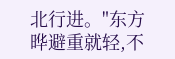北行进。"东方晔避重就轻,不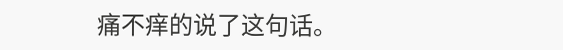痛不痒的说了这句话。